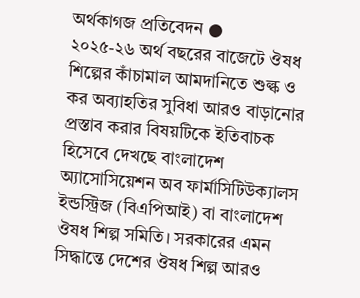অর্থকাগজ প্রতিবেদন ●
২০২৫-২৬ অর্থ বছরের বাজেটে ঔষধ শিল্পের কাঁচামাল আমদানিতে শুল্ক ও কর অব্যাহতির সুবিধা আরও বাড়ানোর প্রস্তাব করার বিষয়টিকে ইতিবাচক হিসেবে দেখছে বাংলাদেশ অ্যাসোসিয়েশন অব ফার্মাসিটিউক্যালস ইন্ডস্ট্রিজ (বিএপিআই) বা বাংলাদেশ ঔষধ শিল্প সমিতি। সরকারের এমন সিদ্ধান্তে দেশের ঔষধ শিল্প আরও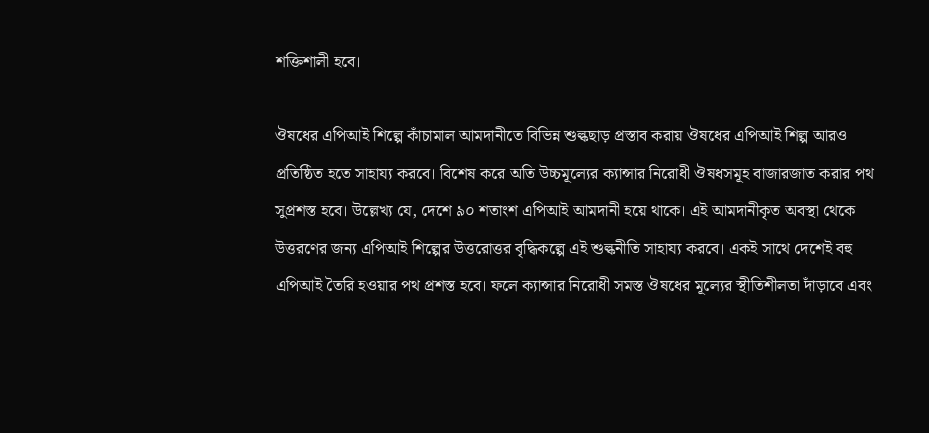শক্তিশালী হবে।

ঔষধের এপিআই শিল্পে কাঁচামাল আমদানীতে বিভিন্ন শুল্কছাড় প্রস্তাব করায় ঔষধের এপিআই শিল্প আরও প্রতিষ্ঠিত হতে সাহায্য করবে। বিশেষ করে অতি উচ্চমূল্যের ক্যান্সার নিরোধী ঔষধসমূহ বাজারজাত করার পথ সুপ্রশস্ত হবে। উল্লেখ্য যে, দেশে ৯০ শতাংশ এপিআই আমদানী হয়ে থাকে। এই আমদানীকৃত অবস্থা থেকে উত্তরণের জন্য এপিআই শিল্পের উত্তরোত্তর বৃদ্ধিকল্পে এই শুল্কনীতি সাহায্য করবে। একই সাথে দেশেই বহু এপিআই তৈরি হওয়ার পথ প্রশস্ত হবে। ফলে ক্যান্সার নিরোধী সমস্ত ঔষধের মূল্যের স্থীতিশীলতা দাঁড়াবে এবং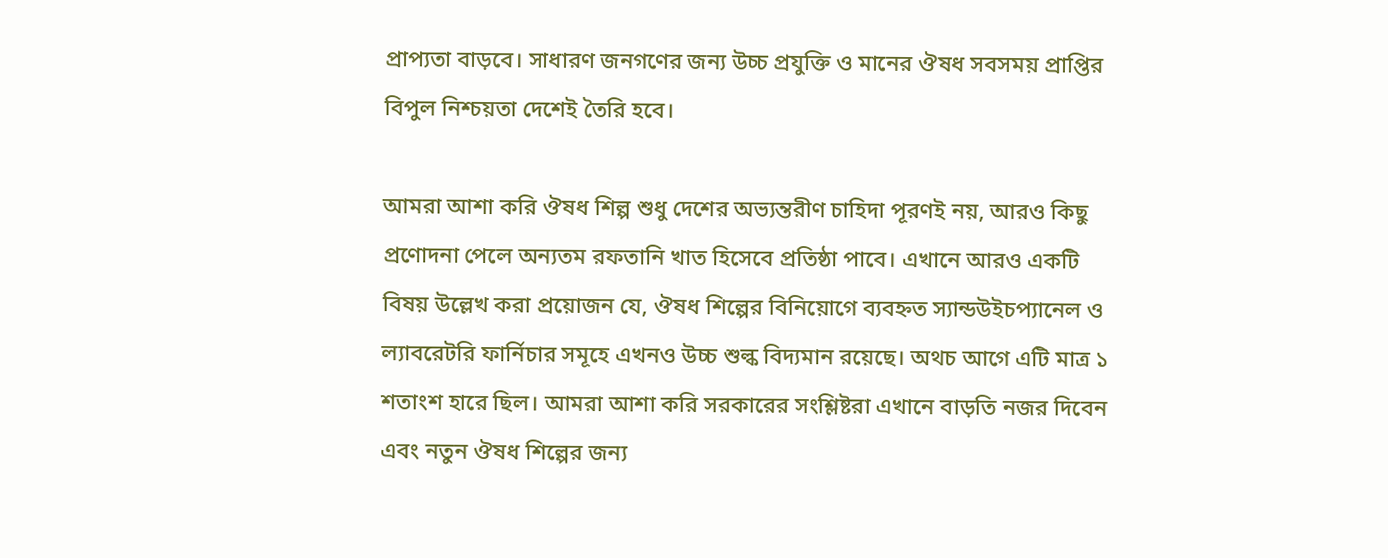প্রাপ্যতা বাড়বে। সাধারণ জনগণের জন্য উচ্চ প্রযুক্তি ও মানের ঔষধ সবসময় প্রাপ্তির বিপুল নিশ্চয়তা দেশেই তৈরি হবে।

আমরা আশা করি ঔষধ শিল্প শুধু দেশের অভ্যন্তরীণ চাহিদা পূরণই নয়, আরও কিছু প্রণোদনা পেলে অন্যতম রফতানি খাত হিসেবে প্রতিষ্ঠা পাবে। এখানে আরও একটি বিষয় উল্লেখ করা প্রয়োজন যে, ঔষধ শিল্পের বিনিয়োগে ব্যবহ্নত স্যান্ডউইচপ্যানেল ও ল্যাবরেটরি ফার্নিচার সমূহে এখনও উচ্চ শুল্ক বিদ্যমান রয়েছে। অথচ আগে এটি মাত্র ১ শতাংশ হারে ছিল। আমরা আশা করি সরকারের সংশ্লিষ্টরা এখানে বাড়তি নজর দিবেন এবং নতুন ঔষধ শিল্পের জন্য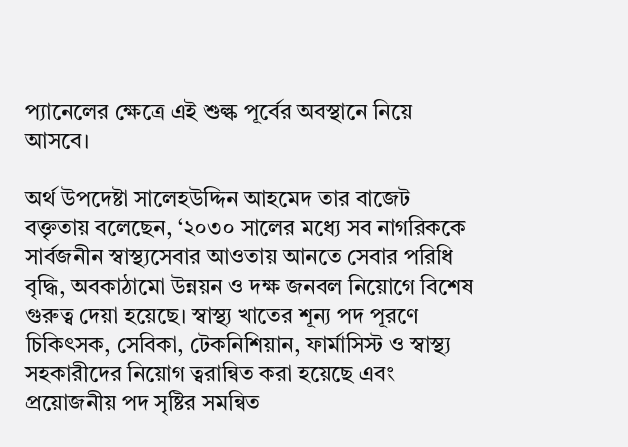প্যানেলের ক্ষেত্রে এই শুল্ক পূর্বের অবস্থানে নিয়ে আসবে।

অর্থ উপদেষ্টা সালেহউদ্দিন আহমেদ তার বাজেট বক্তৃতায় বলেছেন, ‘২০৩০ সালের মধ্যে সব নাগরিককে সার্বজনীন স্বাস্থ্যসেবার আওতায় আনতে সেবার পরিধি বৃদ্ধি, অবকাঠামো উন্নয়ন ও দক্ষ জনবল নিয়োগে বিশেষ গুরুত্ব দেয়া হয়েছে। স্বাস্থ্য খাতের শূন্য পদ পূরণে চিকিৎসক, সেবিকা, টেকনিশিয়ান, ফার্মাসিস্ট ও স্বাস্থ্য সহকারীদের নিয়োগ ত্বরান্বিত করা হয়েছে এবং প্রয়োজনীয় পদ সৃষ্টির সমন্বিত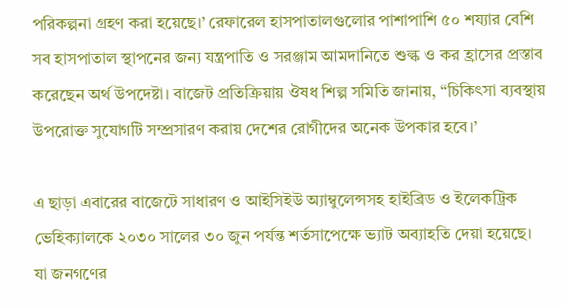পরিকল্পনা গ্রহণ করা হয়েছে।’ রেফারেল হাসপাতালগুলোর পাশাপাশি ৫০ শয্যার বেশি সব হাসপাতাল স্থাপনের জন্য যন্ত্রপাতি ও সরঞ্জাম আমদানিতে শুল্ক ও কর হ্রাসের প্রস্তাব করেছেন অর্থ উপদেষ্টা। বাজেট প্রতিক্রিয়ায় ঔষধ শিল্প সমিতি জানায়, “চিকিৎসা ব্যবস্থায় উপরোক্ত সুযোগটি সম্প্রসারণ করায় দেশের রোগীদের অনেক উপকার হবে।’

এ ছাড়া এবারের বাজেটে সাধারণ ও আইসিইউ অ্যাম্বুলেন্সসহ হাইব্রিড ও ইলেকট্রিক ভেহিক্যালকে ২০৩০ সালের ৩০ জুন পর্যন্ত শর্তসাপেক্ষে ভ্যাট অব্যাহতি দেয়া হয়েছে। যা জনগণের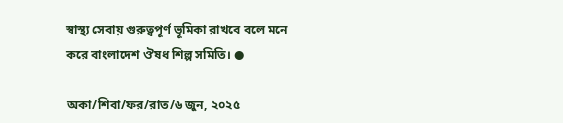স্বাস্থ্য সেবায় গুরুত্বপূর্ণ ভূমিকা রাখবে বলে মনে করে বাংলাদেশ ঔষধ শিল্প সমিতি। ●

অকা/শিবা/ফর/রাত/৬ জুন, ২০২৫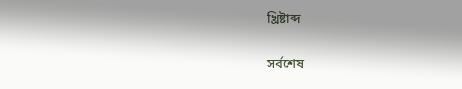খ্রিষ্টাব্দ

সর্বশেষ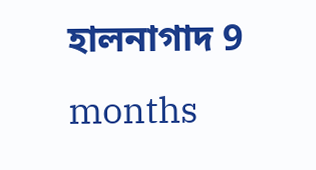হালনাগাদ 9 months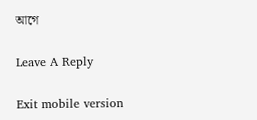আগে

Leave A Reply

Exit mobile version